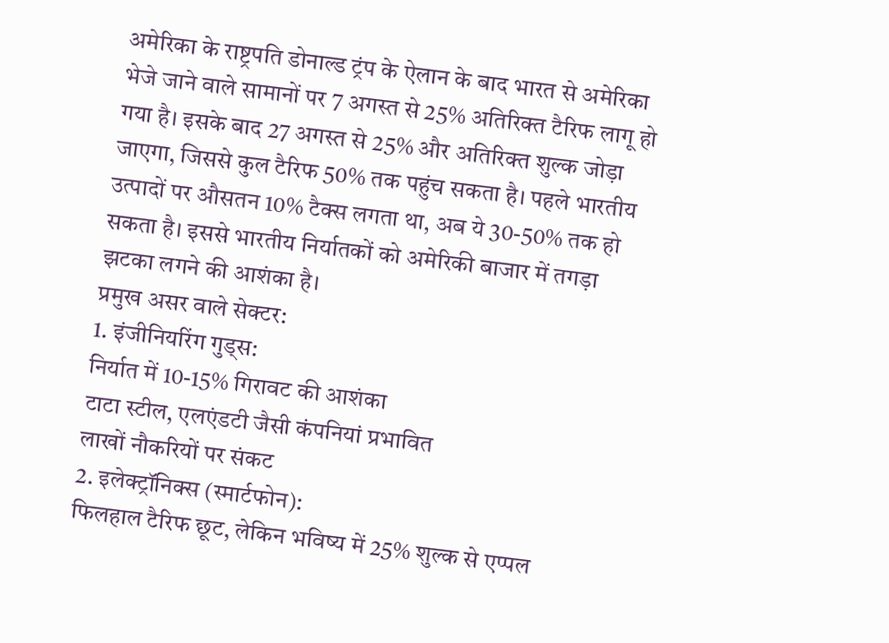अमेरिका के राष्ट्रपति डोनाल्ड ट्रंप के ऐलान के बाद भारत से अमेरिका भेजे जाने वाले सामानों पर 7 अगस्त से 25% अतिरिक्त टैरिफ लागू हो गया है। इसके बाद 27 अगस्त से 25% और अतिरिक्त शुल्क जोड़ा जाएगा, जिससे कुल टैरिफ 50% तक पहुंच सकता है। पहले भारतीय उत्पादों पर औसतन 10% टैक्स लगता था, अब ये 30-50% तक हो सकता है। इससे भारतीय निर्यातकों को अमेरिकी बाजार में तगड़ा झटका लगने की आशंका है।
प्रमुख असर वाले सेक्टर:
1. इंजीनियरिंग गुड्स:
निर्यात में 10-15% गिरावट की आशंका
टाटा स्टील, एलएंडटी जैसी कंपनियां प्रभावित
लाखों नौकरियों पर संकट
2. इलेक्ट्रॉनिक्स (स्मार्टफोन):
फिलहाल टैरिफ छूट, लेकिन भविष्य में 25% शुल्क से एप्पल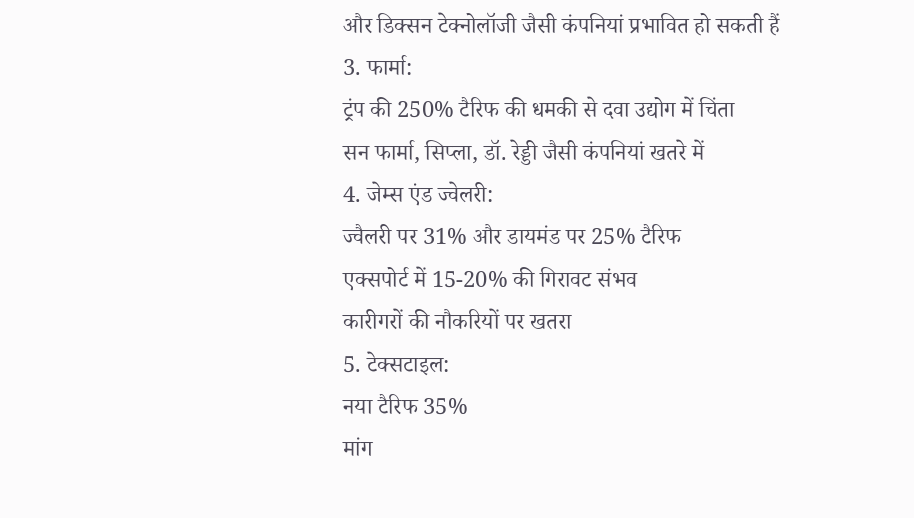और डिक्सन टेक्नोलॉजी जैसी कंपनियां प्रभावित हो सकती हैं
3. फार्मा:
ट्रंप की 250% टैरिफ की धमकी से दवा उद्योग में चिंता
सन फार्मा, सिप्ला, डॉ. रेड्डी जैसी कंपनियां खतरे में
4. जेम्स एंड ज्वेलरी:
ज्वैलरी पर 31% और डायमंड पर 25% टैरिफ
एक्सपोर्ट में 15-20% की गिरावट संभव
कारीगरों की नौकरियों पर खतरा
5. टेक्सटाइल:
नया टैरिफ 35%
मांग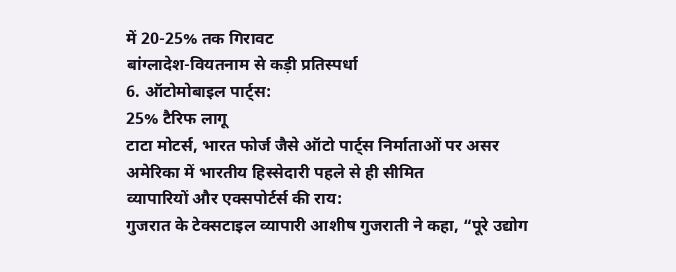में 20-25% तक गिरावट
बांग्लादेश-वियतनाम से कड़ी प्रतिस्पर्धा
6. ऑटोमोबाइल पार्ट्स:
25% टैरिफ लागू
टाटा मोटर्स, भारत फोर्ज जैसे ऑटो पार्ट्स निर्माताओं पर असर
अमेरिका में भारतीय हिस्सेदारी पहले से ही सीमित
व्यापारियों और एक्सपोर्टर्स की राय:
गुजरात के टेक्सटाइल व्यापारी आशीष गुजराती ने कहा, “पूरे उद्योग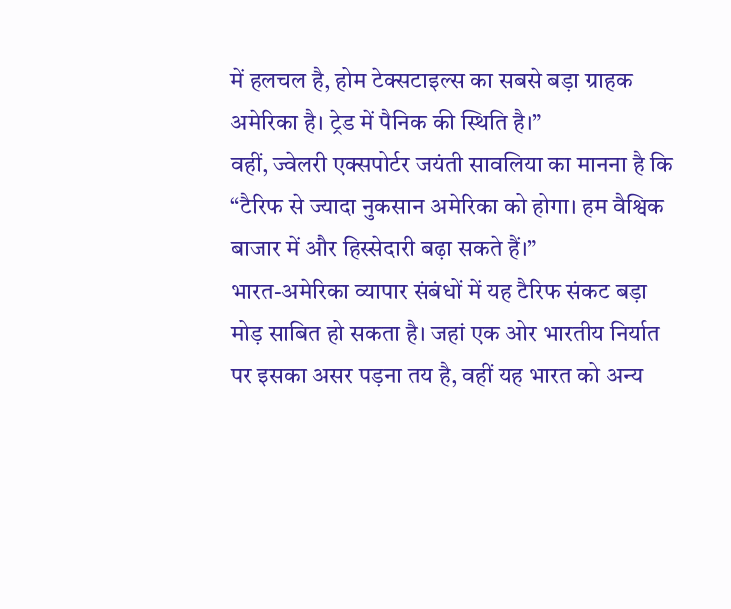में हलचल है, होम टेक्सटाइल्स का सबसे बड़ा ग्राहक अमेरिका है। ट्रेड में पैनिक की स्थिति है।”
वहीं, ज्वेलरी एक्सपोर्टर जयंती सावलिया का मानना है कि “टैरिफ से ज्यादा नुकसान अमेरिका को होगा। हम वैश्विक बाजार में और हिस्सेदारी बढ़ा सकते हैं।”
भारत-अमेरिका व्यापार संबंधों में यह टैरिफ संकट बड़ा मोड़ साबित हो सकता है। जहां एक ओर भारतीय निर्यात पर इसका असर पड़ना तय है, वहीं यह भारत को अन्य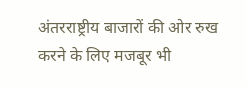अंतरराष्ट्रीय बाजारों की ओर रुख करने के लिए मजबूर भी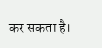कर सकता है।